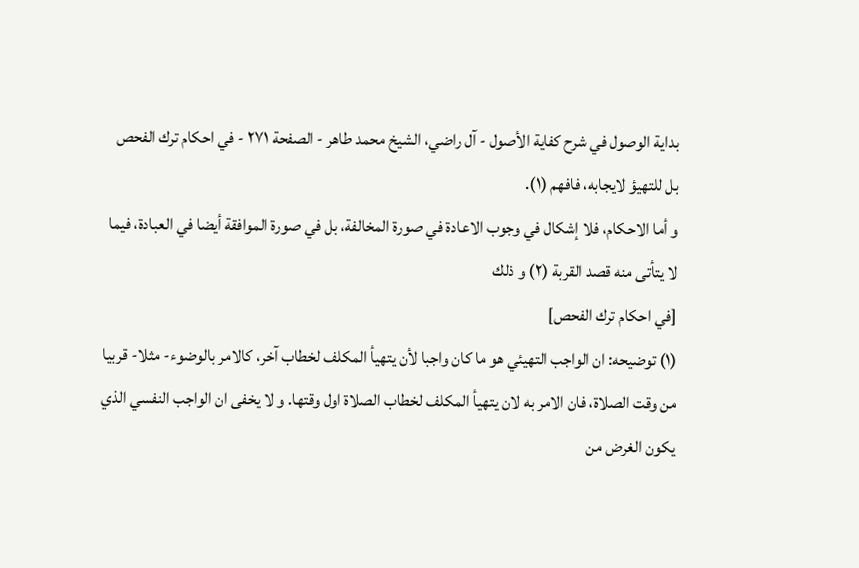بداية الوصول في شرح كفاية الأصول - آل راضي، الشيخ محمد طاهر - الصفحة ٢٧١ - في احكام ترك الفحص
بل للتهيؤ لايجابه، فافهم (١).
و أما الاحكام، فلا إشكال في وجوب الاعادة في صورة المخالفة، بل في صورة الموافقة أيضا في العبادة، فيما لا يتأتى منه قصد القربة (٢) و ذلك
[في احكام ترك الفحص]
(١) توضيحه: ان الواجب التهيئي هو ما كان واجبا لأن يتهيأ المكلف لخطاب آخر، كالامر بالوضوء- مثلا- قربيا من وقت الصلاة، فان الامر به لان يتهيأ المكلف لخطاب الصلاة اول وقتها. و لا يخفى ان الواجب النفسي الذي يكون الغرض من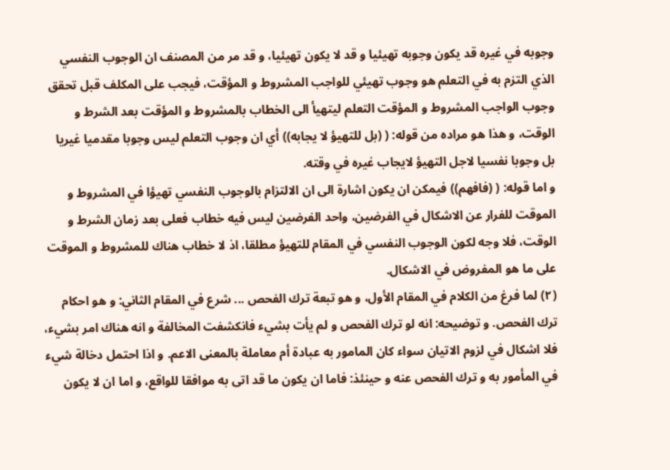وجوبه في غيره قد يكون وجوبه تهيئيا و قد لا يكون تهيئيا، و قد مر من المصنف ان الوجوب النفسي الذي التزم به في التعلم هو وجوب تهيئي للواجب المشروط و المؤقت، فيجب على المكلف قبل تحقق وجوب الواجب المشروط و المؤقت التعلم ليتهيأ الى الخطاب بالمشروط و المؤقت بعد الشرط و الوقت، و هذا هو مراده من قوله: ( (بل للتهيؤ لا يجابه)) أي ان وجوب التعلم ليس وجوبا مقدميا غيريا بل وجوبا نفسيا لاجل التهيؤ لايجاب غيره في وقته.
و اما قوله: ( (فافهم)) فيمكن ان يكون اشارة الى ان الالتزام بالوجوب النفسي تهيؤا في المشروط و الموقت للفرار عن الاشكال في الفرضين، واحد الفرضين ليس فيه خطاب فعلى بعد زمان الشرط و الوقت، فلا وجه لكون الوجوب النفسي في المقام للتهيؤ مطلقا، اذ لا خطاب هناك للمشروط و الموقت على ما هو المفروض في الاشكال.
(٢) لما فرغ من الكلام في المقام الأول، و هو تبعة ترك الفحص ... شرع في المقام الثاني: و هو احكام ترك الفحص. و توضيحه: انه لو ترك الفحص و لم يأت بشيء فانكشفت المخالفة و انه هناك امر بشيء، فلا اشكال في لزوم الاتيان سواء كان المامور به عبادة أم معاملة بالمعنى الاعم. و اذا احتمل دخالة شيء في المأمور به و ترك الفحص عنه و حينئذ: فاما ان يكون ما قد اتى به موافقا للواقع، و اما ان لا يكون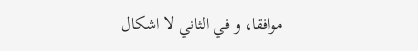موافقا، و في الثاني لا اشكال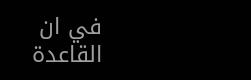في ان القاعدة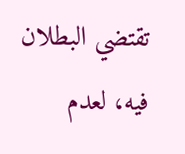تقتضي البطلان فيه، لعدم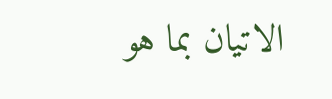الاتيان بما هو